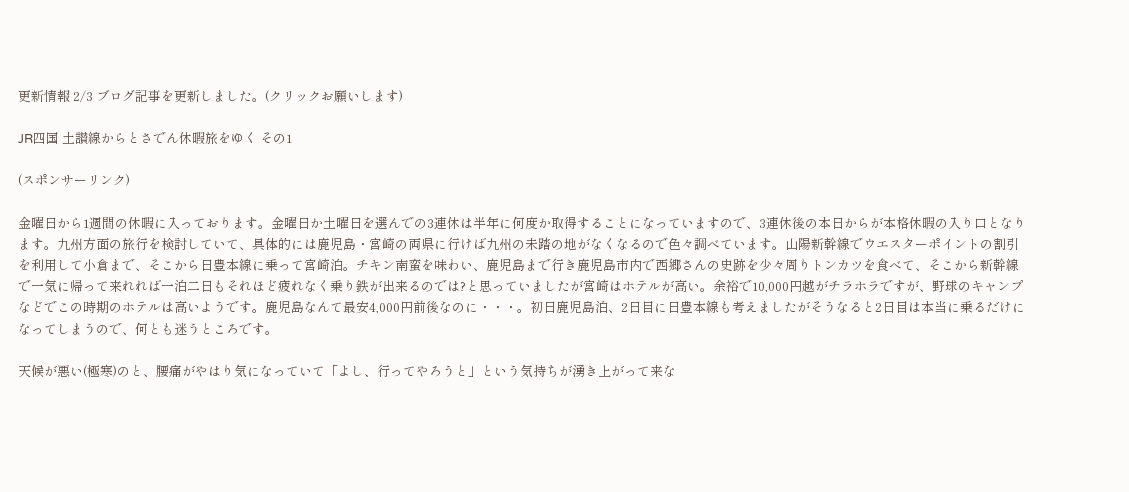更新情報 2/3 ブログ記事を更新しました。(クリックお願いします)

JR四国 土讃線からとさでん休暇旅をゆく その1

(スポンサーリンク)

金曜日から1週間の休暇に入っております。金曜日か土曜日を選んでの3連休は半年に何度か取得することになっていますので、3連休後の本日からが本格休暇の入り口となります。九州方面の旅行を検討していて、具体的には鹿児島・宮崎の両県に行けば九州の未踏の地がなくなるので色々調べています。山陽新幹線でウエスターポイントの割引を利用して小倉まで、そこから日豊本線に乗って宮崎泊。チキン南蛮を味わい、鹿児島まで行き鹿児島市内で西郷さんの史跡を少々周りトンカツを食べて、そこから新幹線で一気に帰って来れれば一泊二日もそれほど疲れなく乗り鉄が出来るのでは?と思っていましたが宮崎はホテルが高い。余裕で10,000円越がチラホラですが、野球のキャンプなどでこの時期のホテルは高いようです。鹿児島なんて最安4,000円前後なのに・・・。初日鹿児島泊、2日目に日豊本線も考えましたがそうなると2日目は本当に乗るだけになってしまうので、何とも迷うところです。

天候が悪い(極寒)のと、腰痛がやはり気になっていて「よし、行ってやろうと」という気持ちが湧き上がって来な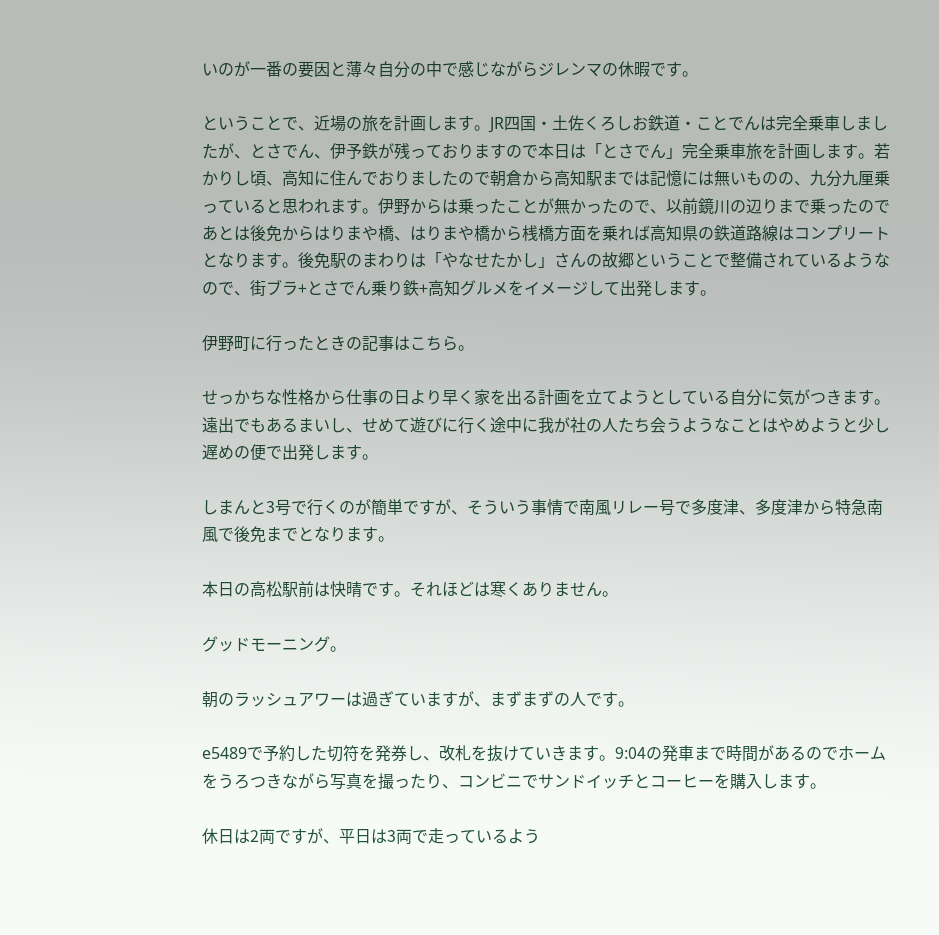いのが一番の要因と薄々自分の中で感じながらジレンマの休暇です。

ということで、近場の旅を計画します。JR四国・土佐くろしお鉄道・ことでんは完全乗車しましたが、とさでん、伊予鉄が残っておりますので本日は「とさでん」完全乗車旅を計画します。若かりし頃、高知に住んでおりましたので朝倉から高知駅までは記憶には無いものの、九分九厘乗っていると思われます。伊野からは乗ったことが無かったので、以前鏡川の辺りまで乗ったのであとは後免からはりまや橋、はりまや橋から桟橋方面を乗れば高知県の鉄道路線はコンプリートとなります。後免駅のまわりは「やなせたかし」さんの故郷ということで整備されているようなので、街ブラ+とさでん乗り鉄+高知グルメをイメージして出発します。

伊野町に行ったときの記事はこちら。

せっかちな性格から仕事の日より早く家を出る計画を立てようとしている自分に気がつきます。遠出でもあるまいし、せめて遊びに行く途中に我が社の人たち会うようなことはやめようと少し遅めの便で出発します。

しまんと3号で行くのが簡単ですが、そういう事情で南風リレー号で多度津、多度津から特急南風で後免までとなります。

本日の高松駅前は快晴です。それほどは寒くありません。

グッドモーニング。

朝のラッシュアワーは過ぎていますが、まずまずの人です。

e5489で予約した切符を発券し、改札を抜けていきます。9:04の発車まで時間があるのでホームをうろつきながら写真を撮ったり、コンビニでサンドイッチとコーヒーを購入します。

休日は2両ですが、平日は3両で走っているよう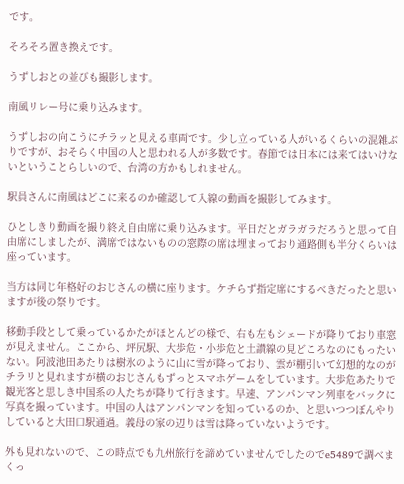です。

そろそろ置き換えです。

うずしおとの並びも撮影します。

南風リレー号に乗り込みます。

うずしおの向こうにチラッと見える車両です。少し立っている人がいるくらいの混雑ぶりですが、おそらく中国の人と思われる人が多数です。春節では日本には来てはいけないということらしいので、台湾の方かもしれません。

駅員さんに南風はどこに来るのか確認して入線の動画を撮影してみます。

ひとしきり動画を撮り終え自由席に乗り込みます。平日だとガラガラだろうと思って自由席にしましたが、満席ではないものの窓際の席は埋まっており通路側も半分くらいは座っています。

当方は同じ年格好のおじさんの横に座ります。ケチらず指定席にするべきだったと思いますが後の祭りです。

移動手段として乗っているかたがほとんどの様で、右も左もシェードが降りており車窓が見えません。ここから、坪尻駅、大歩危・小歩危と土讃線の見どころなのにもったいない。阿波池田あたりは樹氷のように山に雪が降っており、雲が棚引いて幻想的なのがチラリと見れますが横のおじさんもずっとスマホゲームをしています。大歩危あたりで観光客と思しき中国系の人たちが降りて行きます。早速、アンパンマン列車をバックに写真を撮っています。中国の人はアンパンマンを知っているのか、と思いつつぼんやりしていると大田口駅通過。義母の家の辺りは雪は降っていないようです。

外も見れないので、この時点でも九州旅行を諦めていませんでしたのでe5489で調べまくっ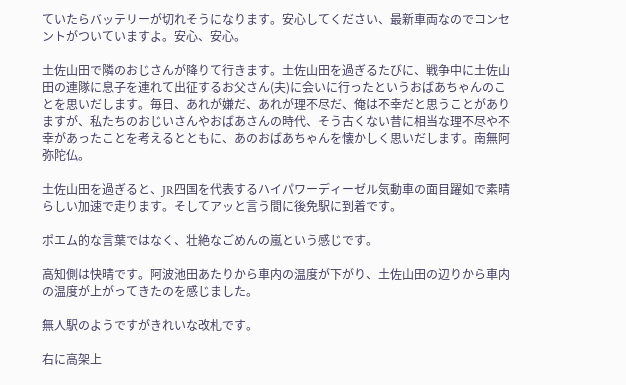ていたらバッテリーが切れそうになります。安心してください、最新車両なのでコンセントがついていますよ。安心、安心。

土佐山田で隣のおじさんが降りて行きます。土佐山田を過ぎるたびに、戦争中に土佐山田の連隊に息子を連れて出征するお父さん(夫)に会いに行ったというおばあちゃんのことを思いだします。毎日、あれが嫌だ、あれが理不尽だ、俺は不幸だと思うことがありますが、私たちのおじいさんやおばあさんの時代、そう古くない昔に相当な理不尽や不幸があったことを考えるとともに、あのおばあちゃんを懐かしく思いだします。南無阿弥陀仏。

土佐山田を過ぎると、JR四国を代表するハイパワーディーゼル気動車の面目躍如で素晴らしい加速で走ります。そしてアッと言う間に後免駅に到着です。

ポエム的な言葉ではなく、壮絶なごめんの嵐という感じです。

高知側は快晴です。阿波池田あたりから車内の温度が下がり、土佐山田の辺りから車内の温度が上がってきたのを感じました。

無人駅のようですがきれいな改札です。

右に高架上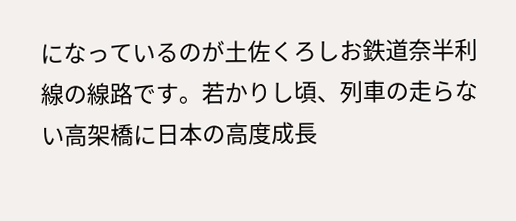になっているのが土佐くろしお鉄道奈半利線の線路です。若かりし頃、列車の走らない高架橋に日本の高度成長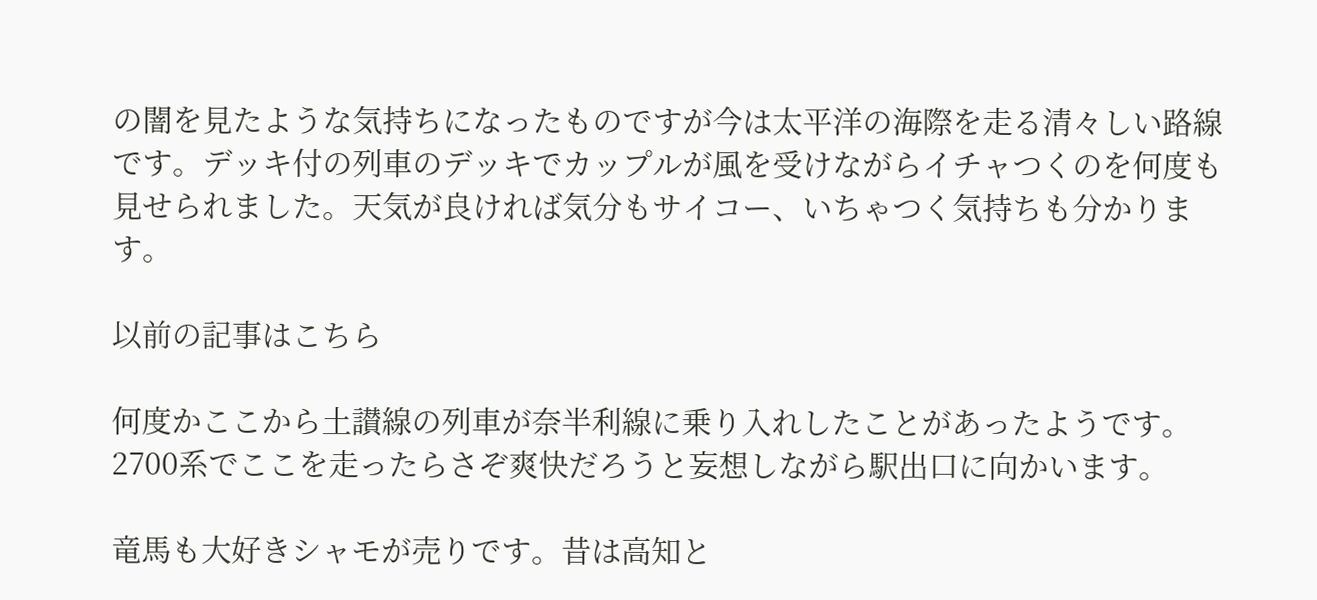の闇を見たような気持ちになったものですが今は太平洋の海際を走る清々しい路線です。デッキ付の列車のデッキでカップルが風を受けながらイチャつくのを何度も見せられました。天気が良ければ気分もサイコー、いちゃつく気持ちも分かります。

以前の記事はこちら

何度かここから土讃線の列車が奈半利線に乗り入れしたことがあったようです。2700系でここを走ったらさぞ爽快だろうと妄想しながら駅出口に向かいます。

竜馬も大好きシャモが売りです。昔は高知と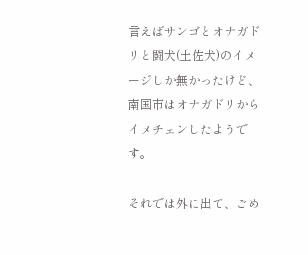言えばサンゴとオナガドリと闘犬(土佐犬)のイメージしか無かったけど、南国市はオナガドリからイメチェンしたようです。

それでは外に出て、ごめ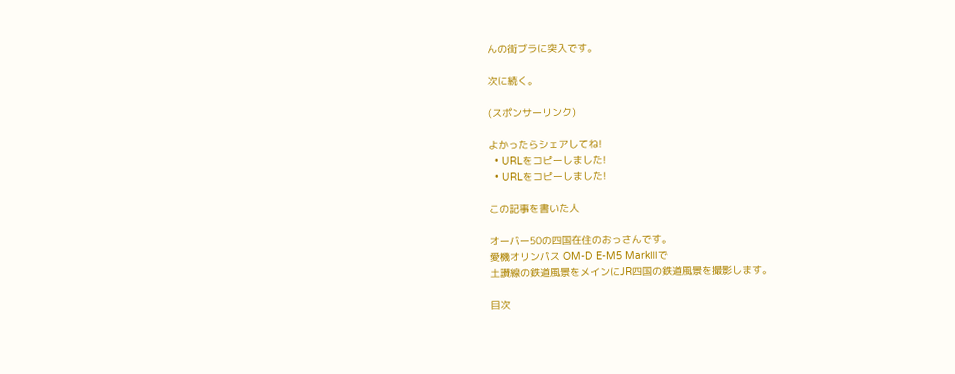んの街ブラに突入です。

次に続く。

(スポンサーリンク)

よかったらシェアしてね!
  • URLをコピーしました!
  • URLをコピーしました!

この記事を書いた人

オーバー50の四国在住のおっさんです。
愛機オリンパス OM-D E-M5 MarkⅢで
土讃線の鉄道風景をメインにJR四国の鉄道風景を撮影します。

目次